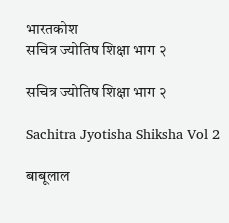भारतकोश
सचित्र ज्योतिष शिक्षा भाग २

सचित्र ज्योतिष शिक्षा भाग २

Sachitra Jyotisha Shiksha Vol 2

बाबूलाल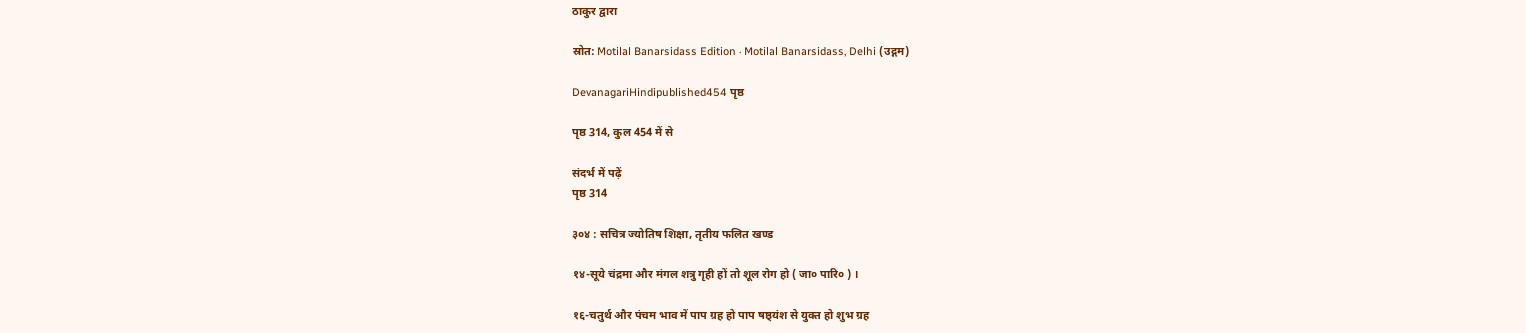ठाकुर द्वारा

स्रोत: Motilal Banarsidass Edition · Motilal Banarsidass, Delhi (उद्गम)

DevanagariHindipublished454 पृष्ठ

पृष्ठ 314, कुल 454 में से

संदर्भ में पढ़ें
पृष्ठ 314

३०४ : सचित्र ज्योतिष शिक्षा, तृतीय फलित खण्ड

१४-सूये चंद्रमा और मंगल शत्रु गृही हों तो शूल रोग हो ( जा० पारि० ) ।

१६-चतुर्थ और पंचम भाव में पाप ग्रह हो पाप षष्ठ्यंश से युक्त हो शुभ ग्रह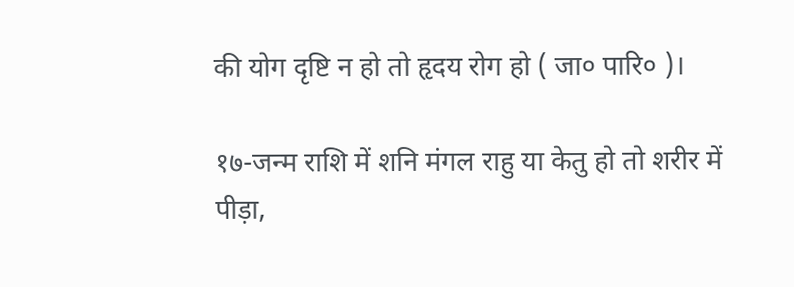की योग दृष्टि न हो तो हृदय रोग हो ( जा० पारि० )।

१७-जन्म राशि में शनि मंगल राहु या केतु हो तो शरीर में पीड़ा,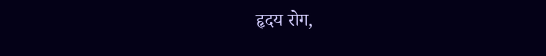हृदय रोग,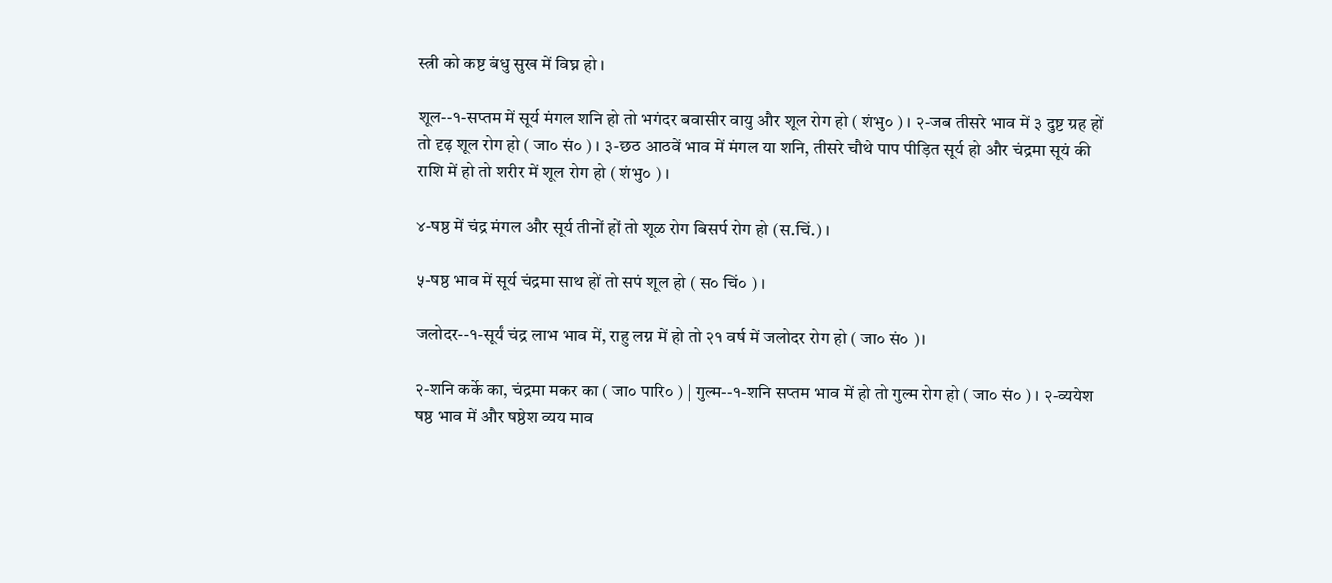स्त्री को कष्ट बंधु सुख में विघ्न हो ।

शूल--१-सप्तम में सूर्य मंगल शनि हो तो भगंदर बवासीर वायु और शूल रोग हो ( शंभु० ) । २-जब तीसरे भाव में ३ दुष्ट ग्रह हों तो दृढ़ शूल रोग हो ( जा० सं० ) । ३-छठ आठवें भाव में मंगल या शनि, तीसरे चौथे पाप पीड़ित सूर्य हो और चंद्रमा सूयं की राशि में हो तो शरीर में शूल रोग हो ( शंभु० ) ।

४-षष्ठ में चंद्र मंगल और सूर्य तीनों हों तो शूळ रोग बिसर्प रोग हो (स.चिं.) ।

५-षष्ठ भाव में सूर्य चंद्रमा साथ हों तो सपं शूल हो ( स० चिं० ) ।

जलोदर--१-सूर्यं चंद्र लाभ भाव में, राहु लग्न में हो तो २१ वर्ष में जलोदर रोग हो ( जा० सं० )।

२-शनि कर्के का, चंद्रमा मकर का ( जा० पारि० ) | गुल्म--१-शनि सप्तम भाव में हो तो गुल्म रोग हो ( जा० सं० ) । २-व्ययेश षष्ठ भाव में और षष्ठेश व्यय माव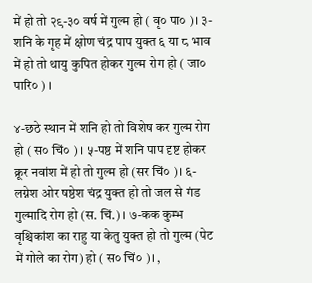में हो तो २९-३० वर्ष में गुल्म हो ( वृ० पा० )। ३-शनि के गृह में क्षोण चंद्र पाप युक्त ६ या ८ भाव में हो तो थायु कुपित होकर गुल्म रोग हो ( जा० पारि० ) ।

४-छठे स्थान में शनि हो तो विशेष कर गुल्म रोग हो ( स० चिं० ) । ५-पष्ठ में शनि पाप दृष्ट होकर क्रूर नवांश में हो तो गुल्म हो (सर चिं० )। ६-लग्नेश ओर षष्ठेश चंद्र युक्त हो तो जल से गंड गुल्मादि रोग हो (स. चिं.) । ७-कक कुम्भ वृश्चिकांश का राहु या केतु युक्त हो तो गुल्म (पेट में गोले का रोग) हो ( स० चिं० )। ,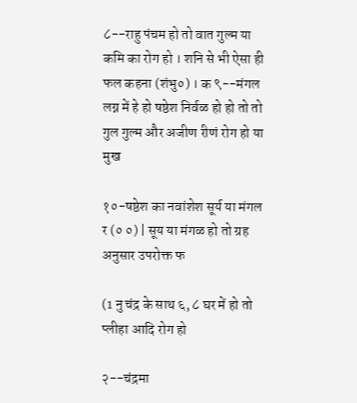८--राहु पंचम हो तो वात गुल्म या कमि का रोग हो । शनि से भी ऐसा ही फल कहना (शंभु०) । क ९--मंगल लग्न में हे हो षष्ठेश निर्वळ हो हो तो तो गुल गुल्म और अजीण रीणं रोग हो या मुख

१०-षष्ठेश का नवांशेश सूर्य या मंगल र (० ०) | सूय या मंगळ हो तो ग्रह अनुसार उपरोक्त फ

(1 नु चंद्र के साथ ६, ८ घर में हो तो प्लीहा आदि रोग हो

२--चंद्रमा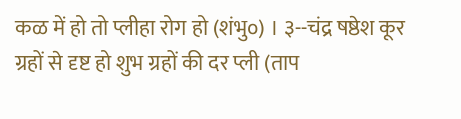कळ में हो तो प्लीहा रोग हो (शंभु०) । ३--चंद्र षष्ठेश कूर ग्रहों से दृष्ट हो शुभ ग्रहों की दर प्ली (ताप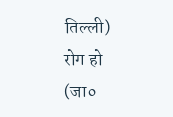तिल्ली) रोग हो (जा०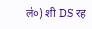ल॑०) शी DS रह